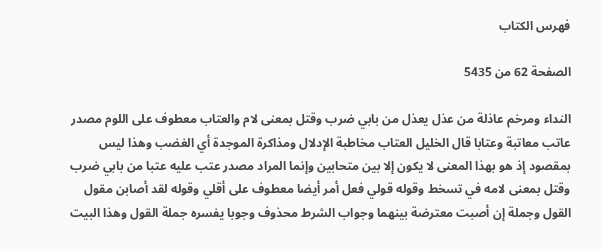فهرس الكتاب

الصفحة 62 من 5435

النداء ومرخم عاذلة من عذل يعذل من بابي ضرب وقتل بمعنى لام والعتاب معطوف على اللوم مصدر عاتب معاتبة وعتابا قال الخليل العتاب مخاطبة الإدلال ومذاكرة الموجدة أي الغضب وهذا ليس بمقصود إذ هو بهذا المعنى لا يكون إلا بين متحابين وإنما المراد مصدر عتب عليه عتبا من بابي ضرب وقتل بمعنى لامه في تسخط وقوله قولي فعل أمر أيضا معطوف على أقلي وقوله لقد أصابن مقول القول وجملة إن أصبت معترضة بينهما وجواب الشرط محذوف وجوبا يفسره جملة القول وهذا البيت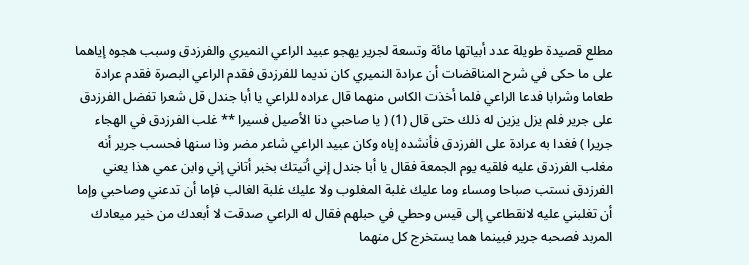مطلع قصيدة طويلة عدد أبياتها مائة وتسعة لجرير يهجو عبيد الراعي النميري والفرزدق وسبب هجوه إياهما على ما حكى في شرح المناقضات أن عرادة النميري كان نديما للفرزدق فقدم الراعي البصرة فقدم عرادة طعاما وشرابا فدعا الراعي فلما أخذت الكاس منهما قال عراده للراعي يا أبا جندل قل شعرا تفضل الفرزدق على جرير فلم يزل يزين له ذلك حتى قال (1) ( يا صاحبي دنا الأصيل فسيرا ** غلب الفرزدق في الهجاء جريرا ) فغدا به عرادة على الفرزدق فأنشده إياه وكان عبيد الراعي شاعر مضر وذا سنها فحسب جرير أنه مغلب الفرزدق عليه فلقيه يوم الجمعة فقال يا أبا جندل إني أتيتك بخبر أتاني إني وابن عمي هذا يعني الفرزدق نستب صباحا ومساء وما عليك غلبة المغلوب ولا عليك غلبة الغالب فإما أن تدعني وصاحبي وإما أن تغلبني عليه لانقطاعي إلى قيس وحطي في حبلهم فقال له الراعي صدقت لا أبعدك من خير ميعادك المربد فصحبه جرير فبينما هما يستخرج كل منهما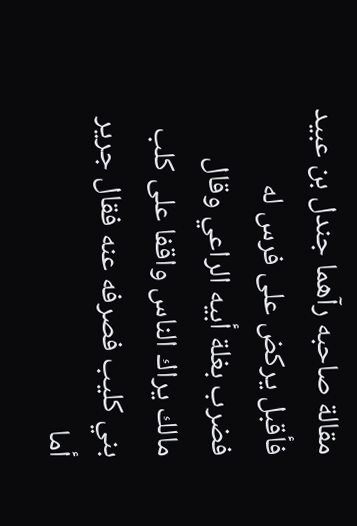مقالة صاحبه رآهما جندل بن عبيد فأقبل يركض على فرس له فضرب بغلة أبيه الراعي وقال مالك يراك الناس واقفا على كلب بني كليب فصرفه عنه فقال جرير أما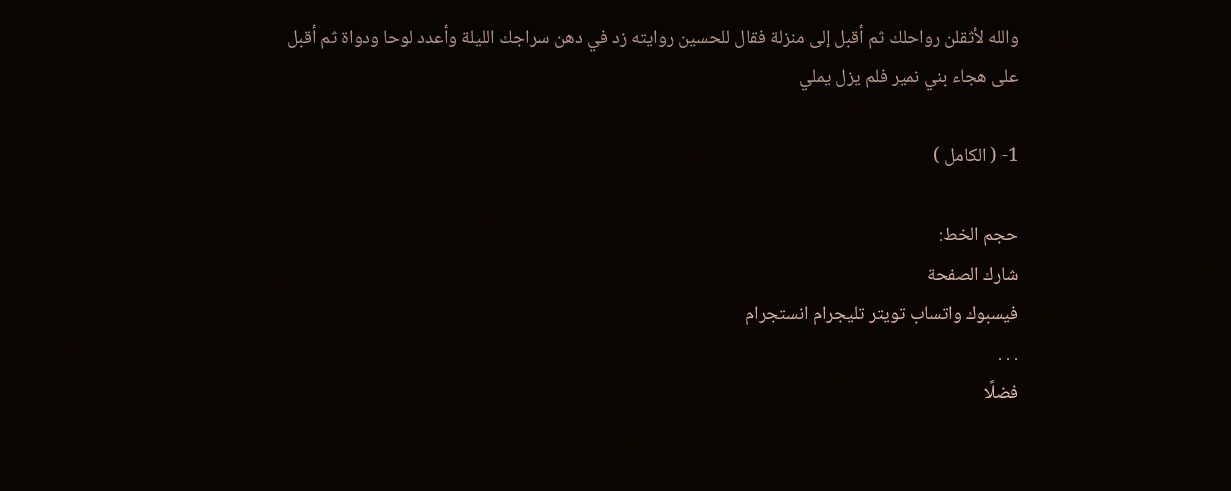والله لأثقلن رواحلك ثم أقبل إلى منزلة فقال للحسين روايته زد في دهن سراجك الليلة وأعدد لوحا ودواة ثم أقبل على هجاء بني نمير فلم يزل يملي

1- ( الكامل )

حجم الخط:
شارك الصفحة
فيسبوك واتساب تويتر تليجرام انستجرام
. . .
فضلًا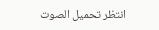انتظر تحميل الصوت